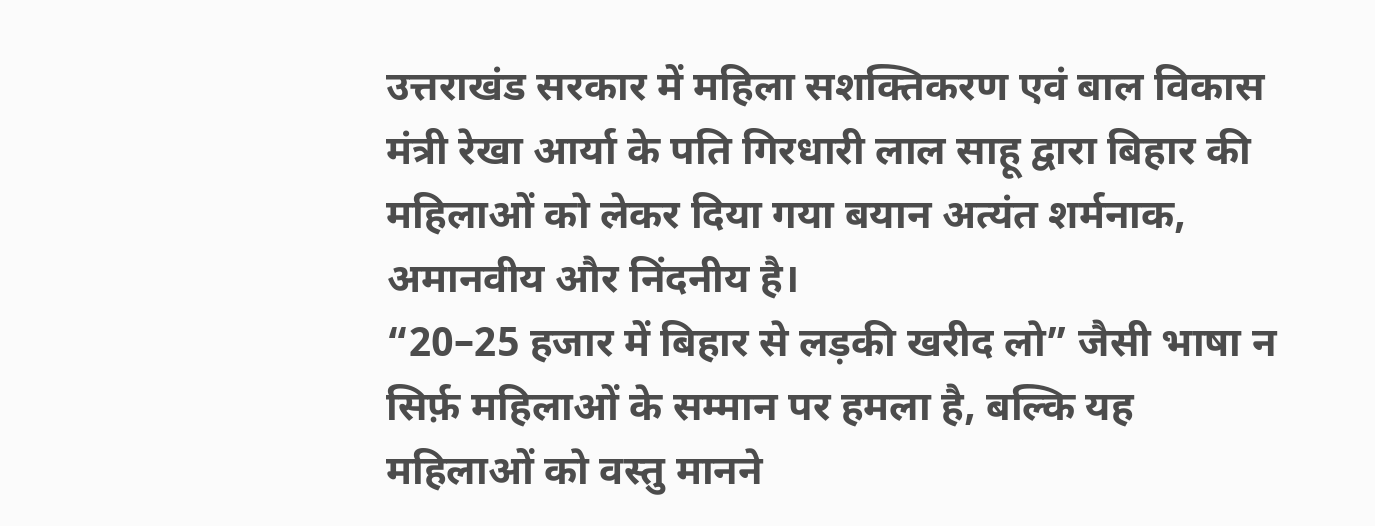उत्तराखंड सरकार में महिला सशक्तिकरण एवं बाल विकास मंत्री रेखा आर्या के पति गिरधारी लाल साहू द्वारा बिहार की महिलाओं को लेकर दिया गया बयान अत्यंत शर्मनाक, अमानवीय और निंदनीय है।
“20–25 हजार में बिहार से लड़की खरीद लो” जैसी भाषा न सिर्फ़ महिलाओं के सम्मान पर हमला है, बल्कि यह महिलाओं को वस्तु मानने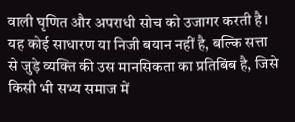वाली घृणित और अपराधी सोच को उजागर करती है।
यह कोई साधारण या निजी बयान नहीं है, बल्कि सत्ता से जुड़े व्यक्ति की उस मानसिकता का प्रतिबिंब है, जिसे किसी भी सभ्य समाज में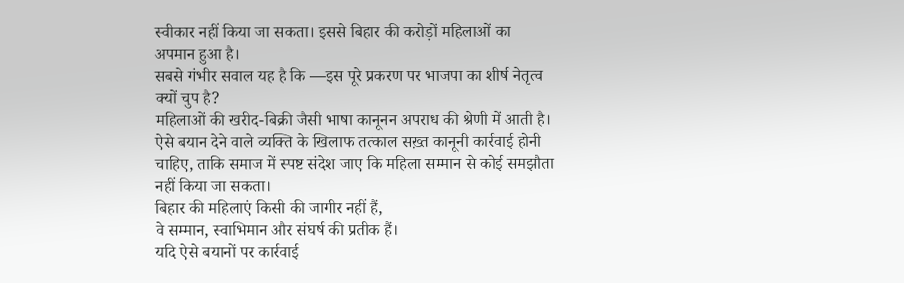स्वीकार नहीं किया जा सकता। इससे बिहार की करोड़ों महिलाओं का अपमान हुआ है।
सबसे गंभीर सवाल यह है कि —इस पूरे प्रकरण पर भाजपा का शीर्ष नेतृत्व क्यों चुप है?
महिलाओं की खरीद-बिक्री जैसी भाषा कानूनन अपराध की श्रेणी में आती है। ऐसे बयान देने वाले व्यक्ति के खिलाफ तत्काल सख़्त कानूनी कार्रवाई होनी चाहिए, ताकि समाज में स्पष्ट संदेश जाए कि महिला सम्मान से कोई समझौता नहीं किया जा सकता।
बिहार की महिलाएं किसी की जागीर नहीं हैं,
वे सम्मान, स्वाभिमान और संघर्ष की प्रतीक हैं।
यदि ऐसे बयानों पर कार्रवाई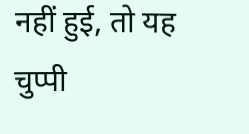नहीं हुई, तो यह चुप्पी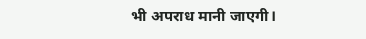भी अपराध मानी जाएगी।